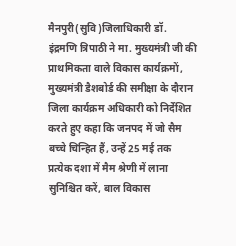मैनपुरी(सुवि)जिलाधिकारी डॉ. इंद्रमणि त्रिपाठी ने मा. मुख्यमंत्री जी की प्राथमिकता वाले विकास कार्यक्रमों, मुख्यमंत्री डैशबोर्ड की समीक्षा के दौरान जिला कार्यक्रम अधिकारी को निर्देशित करते हुए कहा कि जनपद में जो सैम बच्चे चिन्हित हैं, उन्हें 25 मई तक प्रत्येक दशा में मैम श्रेणी में लाना सुनिश्चित करें, बाल विकास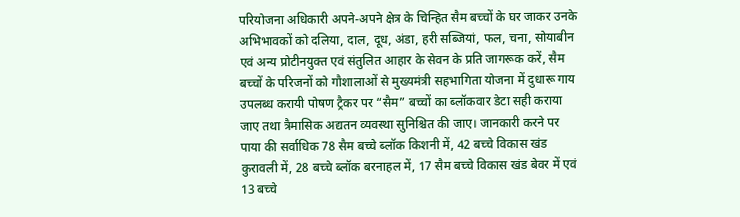परियोजना अधिकारी अपने-अपने क्षेत्र के चिन्हित सैम बच्चों के घर जाकर उनके अभिभावकों को दलिया, दाल, दूध, अंडा, हरी सब्जियां, फल, चना, सोयाबीन एवं अन्य प्रोटीनयुक्त एवं संतुलित आहार के सेवन के प्रति जागरूक करें, सैम बच्चों के परिजनों को गौशालाओं से मुख्यमंत्री सहभागिता योजना में दुधारू गाय उपलब्ध करायी पोषण ट्रैकर पर “सैम” बच्चों का ब्लॉकवार डेटा सही कराया जाए तथा त्रैमासिक अद्यतन व्यवस्था सुनिश्चित की जाए। जानकारी करने पर पाया की सर्वाधिक 78 सैम बच्चे ब्लॉक किशनी में, 42 बच्चे विकास खंड कुरावली में, 28 बच्चे ब्लॉक बरनाहल में, 17 सैम बच्चे विकास खंड बेवर में एवं 13 बच्चे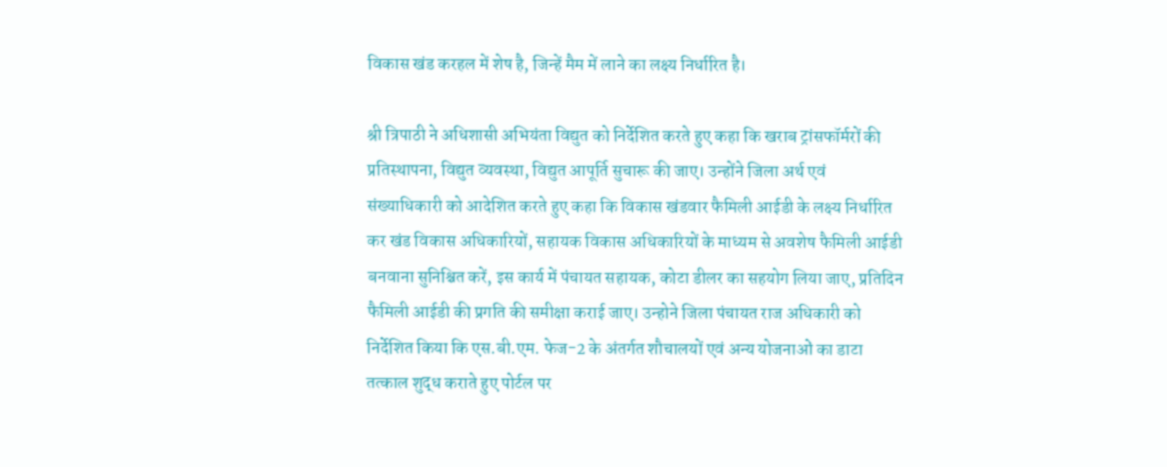विकास खंड करहल में शेष है, जिन्हें मैम में लाने का लक्ष्य निर्धारित है।

श्री त्रिपाठी ने अधिशासी अभियंता विद्युत को निर्देशित करते हुए कहा कि खराब ट्रांसफॉर्मरों की प्रतिस्थापना, विद्युत व्यवस्था, विद्युत आपूर्ति सुचारू की जाए। उन्होंने जिला अर्थ एवं संख्याधिकारी को आदेशित करते हुए कहा कि विकास खंडवार फैमिली आईडी के लक्ष्य निर्धारित कर खंड विकास अधिकारियों, सहायक विकास अधिकारियों के माध्यम से अवशेष फैमिली आईडी बनवाना सुनिश्चित करें, इस कार्य में पंचायत सहायक, कोटा डीलर का सहयोग लिया जाए, प्रतिदिन फैमिली आईडी की प्रगति की समीक्षा कराई जाए। उन्होने जिला पंचायत राज अधिकारी को निर्देशित किया कि एस.बी.एम. फेज-2 के अंतर्गत शौचालयों एवं अन्य योजनाओं का डाटा तत्काल शुद्ध कराते हुए पोर्टल पर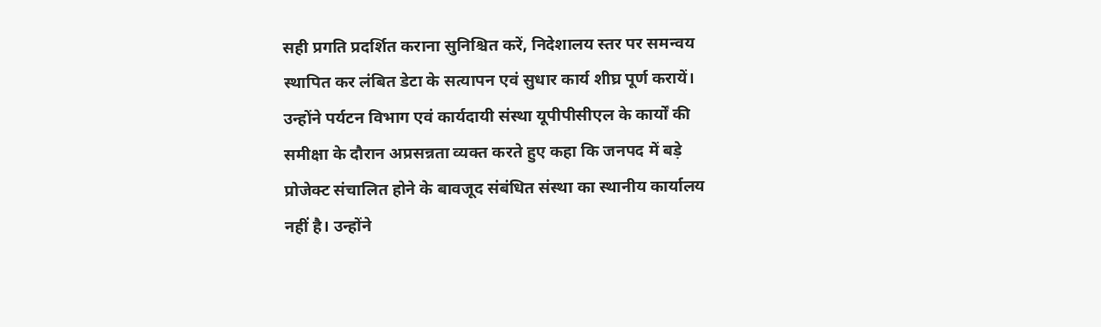सही प्रगति प्रदर्शित कराना सुनिश्चित करें, निदेशालय स्तर पर समन्वय स्थापित कर लंबित डेटा के सत्यापन एवं सुधार कार्य शीघ्र पूर्ण करायें। उन्होंने पर्यटन विभाग एवं कार्यदायी संस्था यूपीपीसीएल के कार्यों की समीक्षा के दौरान अप्रसन्नता व्यक्त करते हुए कहा कि जनपद में बड़े प्रोजेक्ट संचालित होने के बावजूद संबंधित संस्था का स्थानीय कार्यालय नहीं है। उन्होंने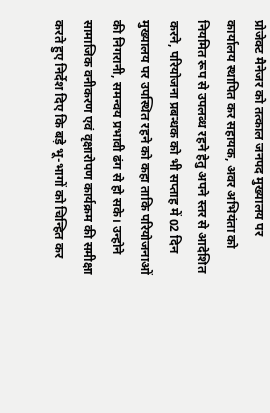प्रोजेक्ट मैनेजर को तत्काल जनपद मुख्यालय पर कार्यालय स्थापित कर सहायक, अवर अभियंता को नियमित रूप से उपलब्ध रहने हेतु अपने स्तर से आदेशित करने, परियोजना प्रबन्धक को भी सप्ताह में 02 दिन मुख्यालय पर उपस्थित रहने को कहा ताकि परियोजनाओं की निगरानी, समन्वय प्रभावी ढंग से हो सके। उन्होने सामाजिक वनीकरण एवं वृक्षारोपण कार्यक्रम की समीक्षा करते हुए निर्देश दिए कि बड़े भू-भागों को चिन्हित कर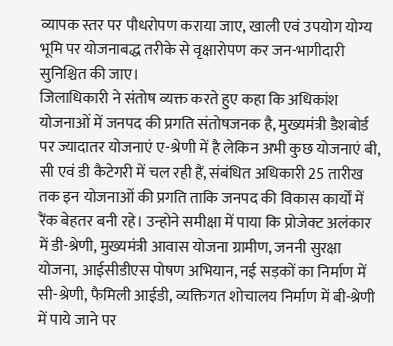व्यापक स्तर पर पौधरोपण कराया जाए, खाली एवं उपयोग योग्य भूमि पर योजनाबद्ध तरीके से वृक्षारोपण कर जन-भागीदारी सुनिश्चित की जाए।
जिलाधिकारी ने संतोष व्यक्त करते हुए कहा कि अधिकांश योजनाओं में जनपद की प्रगति संतोषजनक है, मुख्यमंत्री डैशबोर्ड पर ज्यादातर योजनाएं ए-श्रेणी में है लेकिन अभी कुछ योजनाएं बी, सी एवं डी कैटेगरी में चल रही हैं, संबंधित अधिकारी 25 तारीख तक इन योजनाओं की प्रगति ताकि जनपद की विकास कार्यों में रैंक बेहतर बनी रहे। उन्होने समीक्षा में पाया कि प्रोजेक्ट अलंकार में डी-श्रेणी, मुख्यमंत्री आवास योजना ग्रामीण, जननी सुरक्षा योजना, आईसीडीएस पोषण अभियान, नई सड़कों का निर्माण में सी-श्रेणी, फैमिली आईडी, व्यक्तिगत शोचालय निर्माण में बी-श्रेणी में पाये जाने पर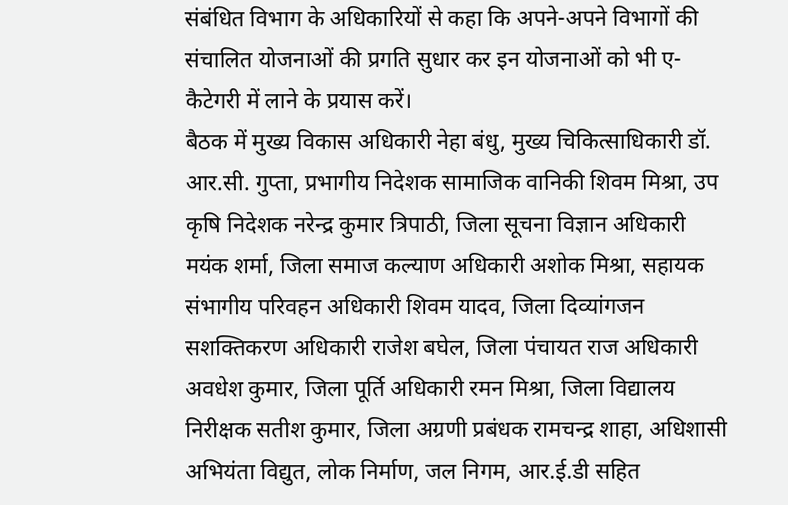संबंधित विभाग के अधिकारियों से कहा कि अपने-अपने विभागों की संचालित योजनाओं की प्रगति सुधार कर इन योजनाओं को भी ए-कैटेगरी में लाने के प्रयास करें।
बैठक में मुख्य विकास अधिकारी नेहा बंधु, मुख्य चिकित्साधिकारी डॉ. आर.सी. गुप्ता, प्रभागीय निदेशक सामाजिक वानिकी शिवम मिश्रा, उप कृषि निदेशक नरेन्द्र कुमार त्रिपाठी, जिला सूचना विज्ञान अधिकारी मयंक शर्मा, जिला समाज कल्याण अधिकारी अशोक मिश्रा, सहायक संभागीय परिवहन अधिकारी शिवम यादव, जिला दिव्यांगजन सशक्तिकरण अधिकारी राजेश बघेल, जिला पंचायत राज अधिकारी अवधेश कुमार, जिला पूर्ति अधिकारी रमन मिश्रा, जिला विद्यालय निरीक्षक सतीश कुमार, जिला अग्रणी प्रबंधक रामचन्द्र शाहा, अधिशासी अभियंता विद्युत, लोक निर्माण, जल निगम, आर.ई.डी सहित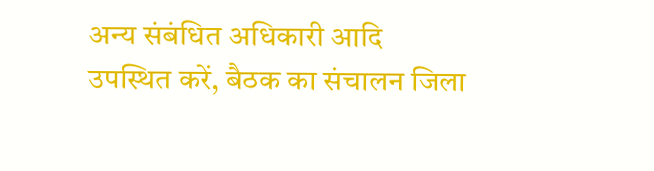अन्य संबंधित अधिकारी आदि उपस्थित करें, बैठक का संचालन जिला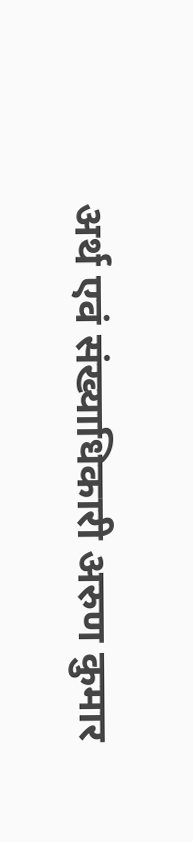अर्थ एवं संख्याधिकारी अरुण कुमार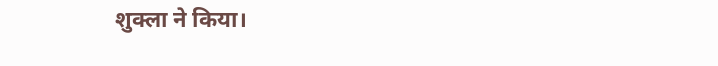शुक्ला ने किया।